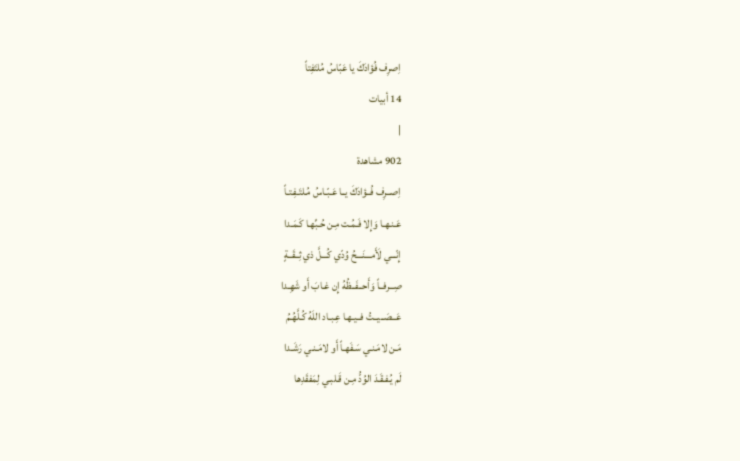اِصرِف فُؤادَكَ يا عَبّاسُ مُلتَفِتاً
14 أبيات
|
902 مشاهدة
اِصــرِف فُــؤادَكَ يــا عَـبّـاسُ مُـلتَـفِـتـاً
عَـنـهـا وَإِلا فَـمُـت مِـن حُـبِّهـا كَـمَـدا
إِنّـــي لَأَمـــنَـــحُ وُدّي كُـــلَّ ذي ثِــقَــةٍ
صِــرفــاً وَأَحــفَــظُهُ إِن غـابَ أَو شَهِـدا
عَــصَــيــتُ فــيـهـا عِـبـاد اللَهُ كُـلَّهُـمُ
مَـن لامَـنـي سَـفَهـاً أَو لامَـنـي رَشَـدا
لَم يُـفـقَـدَ الوُدُّ مِـن قَـلبـي لِمَفقَدِها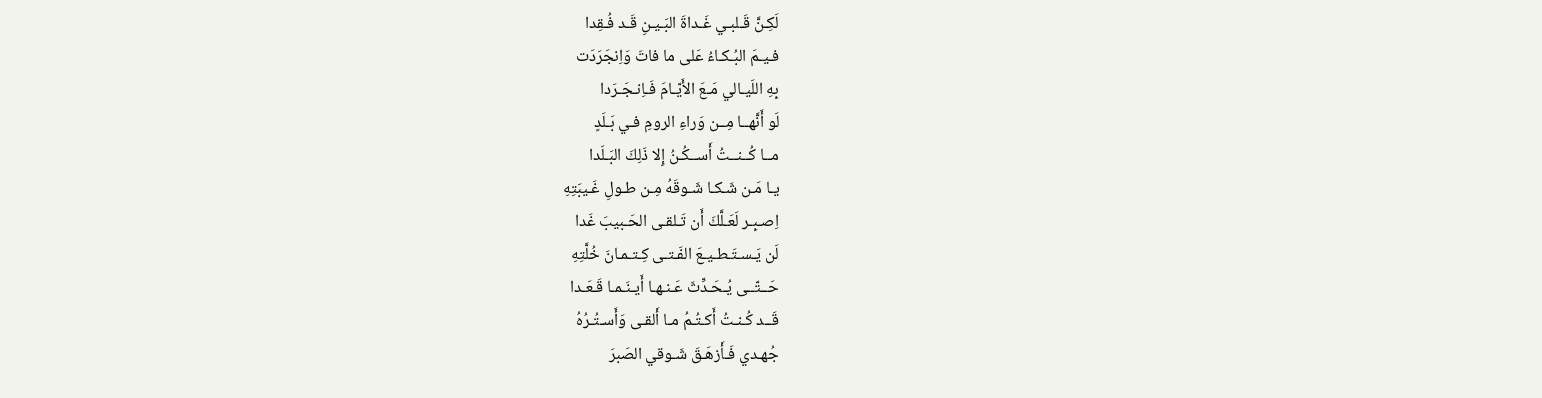لَكِـنَّ قَـلبـي غَـداةَ البَـيـنِ قَـد فُـقِدا
فـيـمَ البُـكـاءُ عَلى ما فاتَ وَاِنجَرَدَت
بِهِ اللَيـالي مَـعَ الأَيّـامَ فَـاِنـجَـرَدا
لَو أَنَّهــا مِــن وَراءِ الرومِ فـي بَـلَدٍ
مــا كُــنــتُ أَســكُـنُ إِلا ذَلِكَ البَـلَدا
يـا مَـن شَـكـا شَـوقَهُ مِـن طـولِ غَـيبَتِهِ
اِصـبِـر لَعَـلَّكَ أَن تَـلقـى الحَـبيبَ غَدا
لَن يَـسـتَـطـيـعَ الفَـتـى كِـتـمـانَ خُلَّتِهِ
حَــتّــى يُـحَـدِّثَ عَـنـهـا أَيـنَـمـا قَـعَـدا
قَــد كُـنـتُ أَكـتُـمُ مـا أَلقـى وَأَسـتُـرُهُ
جُهـدي فَـأَزهَـقَ شَـوقي الصَبرَ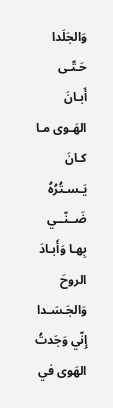وَالجَلَدا
حَـتّـى أَبـانَ الهَـوى مـا كـانَ يَـسـتُرُهُ
ضَــنّــي بِهـا وَأَبـادَ الروحَ وَالجَـسَـدا
إِنّي وَجَدتُ الهَوى في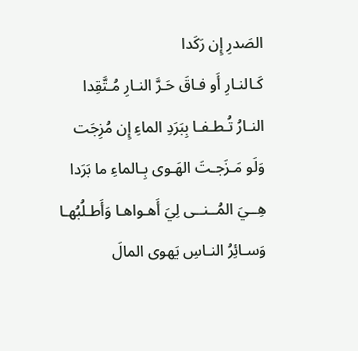الصَدرِ إِن رَكَدا
كَـالنـارِ أَو فـاقَ حَـرَّ النـارِ مُـتَّقِدا
النـارُ تُـطـفـا بِبَرَدِ الماءِ إِن مُزِجَت
وَلَو مَـزَجـتَ الهَـوى بِـالماءِ ما بَرَدا
هِــيَ المُــنــى لِيَ أَهـواهـا وَأَطـلُبُهـا
وَسـائِرُ النـاسِ يَهوى المالَ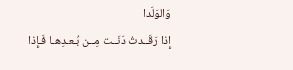وَالوَلَدا
إِذا رَقَــدتُ دَنَــت مِــن بُـعـدِهـا فَـإِذا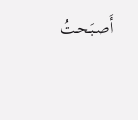أَصـبَـحـتُ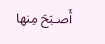أَصـبَحَ مِنها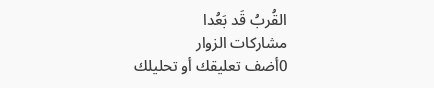القُربُ قَد بَعُدا
مشاركات الزوار
0أضف تعليقك أو تحليلك